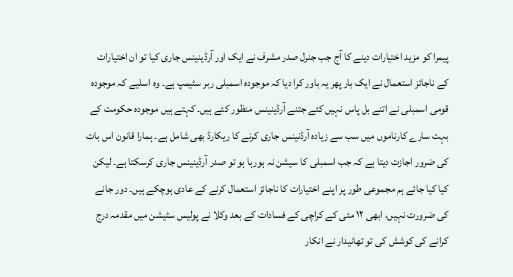پیمرا کو مزید اختیارات دینے کا آج جب جنرل صدر مشرف نے ایک اور آرڈینینس جاری کیا تو ان اختیارات کے ناجائز استعمال نے ایک بار پھر یہ باور کرا دیا کہ موجودہ اسمبلی ربر سٹیمپ ہے۔ وہ اسلیے کہ موجودہ قومی اسمبلی نے اتنے بل پاس نہیں کئے جتنے آرڈینینس منظور کئے ہیں۔ کہتے ہیں موجودہ حکومت کے بہت سارے کارناموں میں سب سے زیادہ آرڈنینس جاری کرنے کا ریکارڈ بھی شامل ہے۔ ہمارا قانون اس بات کی ضرور اجازت دیتا ہے کہ جب اسمبلی کا سیشن نہ ہورہا ہو تو صدر آرڈینینس جاری کرسکتا ہے۔ لیکن کیا کیا جائے ہم مجموعی طور پر اپنے اختیارات کا ناجائز استعمال کرنے کے عادی ہوچکے ہیں۔ دور جانے کی ضرورت نہیں، ابھی ۱۲ مئی کے کراچی کے فسادات کے بعد وکلا نے پولیس سٹیشن میں مقدمہ درج کرانے کی کوشش کی تو تھانیدار نے انکار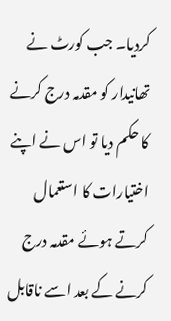کردیا۔ جب کورٹ نے تھانیدار کو مقدمہ درج کرنے کا حکم دیا تو اس نے اپنے اختیارات کا استعمال کرتے ہوئے مقدمہ درج کرنے کے بعد اسے ناقابل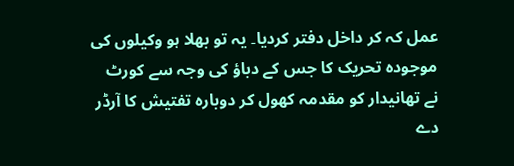عمل کہ کر داخل دفتر کردیا۔ یہ تو بھلا ہو وکیلوں کی موجودہ تحریک کا جس کے دباؤ کی وجہ سے کورٹ نے تھانیدار کو مقدمہ کھول کر دوبارہ تفتیش کا آرڈر دے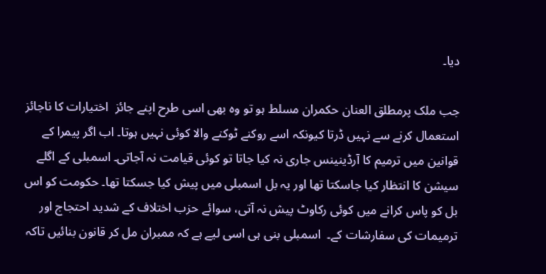دیا۔

جب ملک پرمطلق العنان حکمران مسلط ہو تو وہ بھی اسی طرح اپنے جائز  اختیارات کا ناجائز استعمال کرنے سے نہیں ڈرتا کیونکہ اسے روکنے ٹوکنے والا کوئی نہیں ہوتا۔ اب اگر پیمرا کے قوانین میں ترمیم کا آرڈینینس جاری نہ کیا جاتا تو کوئی قیامت نہ آجاتی۔ اسمبلی کے اگلے سیشن کا انتظار کیا جاسکتا تھا اور یہ بل اسمبلی میں پیش کیا جسکتا تھا۔ حکومت کو اس بل کو پاس کرانے میں کوئی رکاوٹ پیش نہ آتی، سوائے حزب اختلاف کے شدید احتجاج اور ترمیمات کی سفارشات کے۔  اسمبلی بنی ہی اسی لیے ہے کہ ممبران مل کر قانون بنائیں تاکہ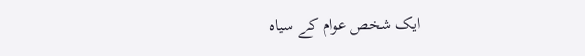ایک شخص عوام کے سیاہ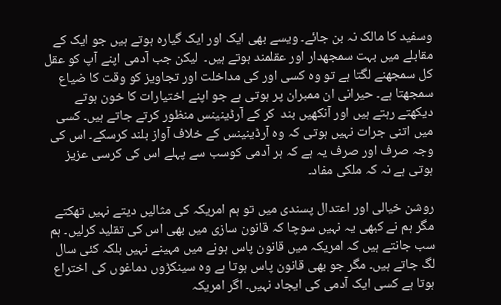وسفید کا مالک نہ بن جائے۔ ویسے بھی ایک اور ایک گیارہ ہوتے ہیں جو ایک کے مقابلے میں بہت سمجھدار اور عقلمند ہوتے ہیں۔  لیکن جب آدمی اپنے آپ کو عقل کل سمجھنے لگتا ہے تو وہ کسی اور کی مداخلت اور تجاویز کو وقت کا ضیاع سمجھتا ہے۔ حیرانی ان ممبران پر ہوتی ہے جو اپنے اختیارات کا خون ہوتے دیکھتے رہتے ہیں اور آنکھیں بند  کر کے آرڈینینس منظور کرتے جاتے ہیں۔ کسی میں اتنی جرات نہیں ہوتی کہ وہ آرڈینینس کے خلاف آواز بلند کرسکے۔ اس کی وجہ صرف اور صرف یہ ہے کہ ہر آدمی کوسب سے پہلے اس کی کرسی عزیز ہوتی ہے نہ کہ ملکی مفاد۔

روشن خیالی اور اعتدال پسندی میں تو ہم امریکہ کی مثالیں دیتے نہیں تھکتے مگر ہم نے کبھی یہ نہیں سوچا کہ قانون سازی میں بھی اس کی تقلید کرلیں۔ ہم سب جانتے ہیں کہ امریکہ میں قانون پاس ہونے میں مہینے نہیں بلکہ کئی سال لگ جاتے ہیں۔ مگر جو بھی قانون پاس ہوتا ہے وہ سینکڑوں دماغوں کی اختراع ہوتا ہے کسی ایک آدمی کی ایجاد نہیں۔ اگر امریکہ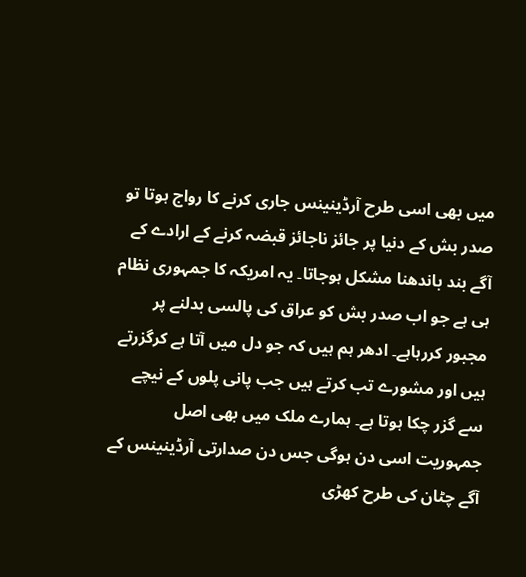میں بھی اسی طرح آرڈینینس جاری کرنے کا رواج ہوتا تو صدر بش کے دنیا پر جائز ناجائز قبضہ کرنے کے ارادے کے آگے بند باندھنا مشکل ہوجاتا۔ یہ امریکہ کا جمہوری نظام ہی ہے جو اب صدر بش کو عراق کی پالسی بدلنے پر مجبور کررہاہے۔ ادھر ہم ہیں کہ جو دل میں آتا ہے کرگزرتے ہیں اور مشورے تب کرتے ہیں جب پانی پلوں کے نیچے سے گزر چکا ہوتا ہے۔ ہمارے ملک میں بھی اصل جمہوریت اسی دن ہوگی جس دن صدارتی آرڈینینس کے آگے چٹان کی طرح کھڑی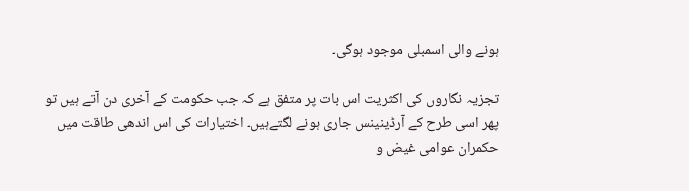ہونے والی اسمبلی موجود ہوگی۔

تجزیہ نگاروں کی اکثریت اس بات پر متفق ہے کہ جب حکومت کے آخری دن آتے ہیں تو پھر اسی طرح کے آرڈینینس جاری ہونے لگتےہیں۔ اختیارات کی اس اندھی طاقت میں حکمران عوامی غیض و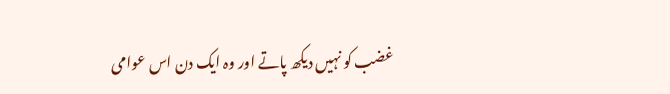غضب کو نہیں دیکھ پاتے اور وہ ایک دن اس عوامی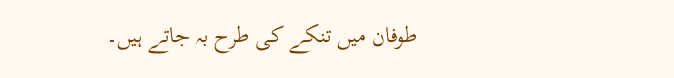طوفان میں تنکے کی طرح بہ جاتے ہیں۔